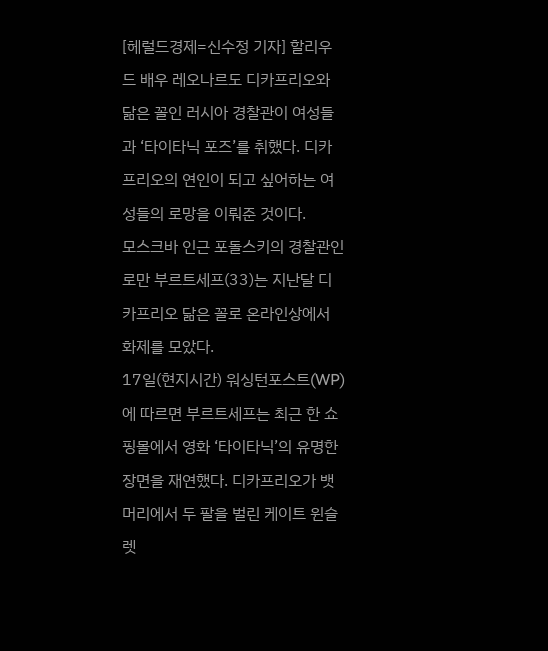[헤럴드경제=신수정 기자] 할리우드 배우 레오나르도 디카프리오와 닮은 꼴인 러시아 경찰관이 여성들과 ‘타이타닉 포즈’를 취했다. 디카프리오의 연인이 되고 싶어하는 여성들의 로망을 이뤄준 것이다.
모스크바 인근 포돌스키의 경찰관인 로만 부르트세프(33)는 지난달 디카프리오 닮은 꼴로 온라인상에서 화제를 모았다.
17일(현지시간) 워싱턴포스트(WP)에 따르면 부르트세프는 최근 한 쇼핑몰에서 영화 ‘타이타닉’의 유명한 장면을 재연했다. 디카프리오가 뱃머리에서 두 팔을 벌린 케이트 윈슬렛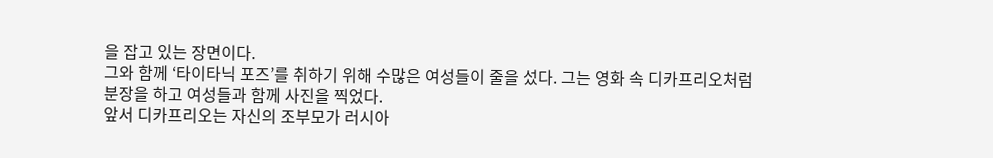을 잡고 있는 장면이다.
그와 함께 ‘타이타닉 포즈’를 취하기 위해 수많은 여성들이 줄을 섰다. 그는 영화 속 디카프리오처럼 분장을 하고 여성들과 함께 사진을 찍었다.
앞서 디카프리오는 자신의 조부모가 러시아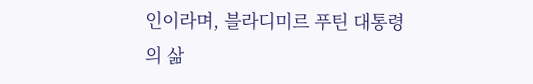인이라며, 블라디미르 푸틴 대통령의 삶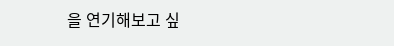을 연기해보고 싶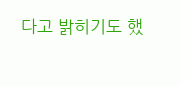다고 밝히기도 했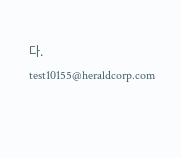다.
test10155@heraldcorp.com